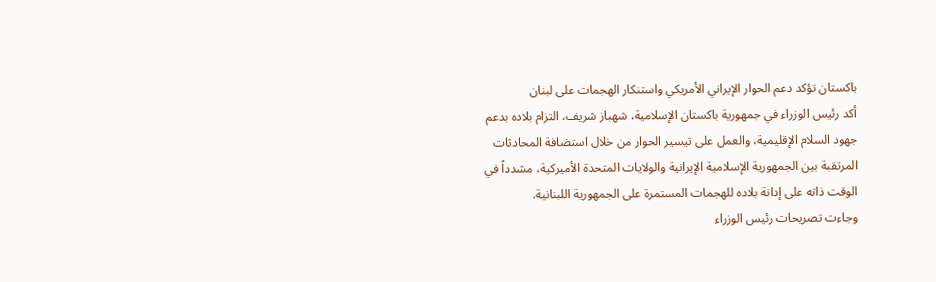باكستان تؤكد دعم الحوار الإيراني الأمريكي واستنكار الهجمات على لبنان
أكد رئيس الوزراء في جمهورية باكستان الإسلامية، شهباز شريف، التزام بلاده بدعم جهود السلام الإقليمية، والعمل على تيسير الحوار من خلال استضافة المحادثات المرتقبة بين الجمهورية الإسلامية الإيرانية والولايات المتحدة الأميركية، مشدداً في الوقت ذاته على إدانة بلاده للهجمات المستمرة على الجمهورية اللبنانية.
وجاءت تصريحات رئيس الوزراء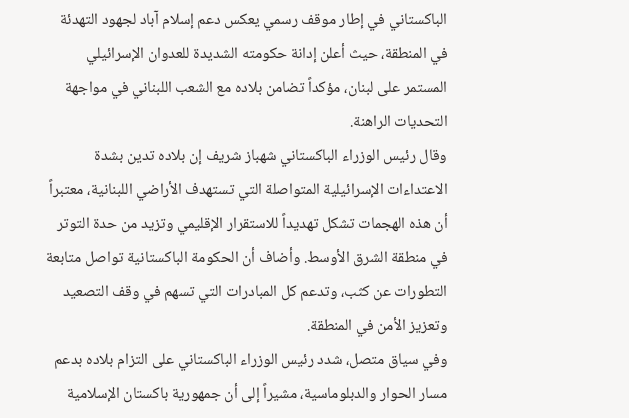الباكستاني في إطار موقف رسمي يعكس دعم إسلام آباد لجهود التهدئة في المنطقة، حيث أعلن إدانة حكومته الشديدة للعدوان الإسرائيلي المستمر على لبنان، مؤكداً تضامن بلاده مع الشعب اللبناني في مواجهة التحديات الراهنة.
وقال رئيس الوزراء الباكستاني شهباز شريف إن بلاده تدين بشدة الاعتداءات الإسرائيلية المتواصلة التي تستهدف الأراضي اللبنانية، معتبراً أن هذه الهجمات تشكل تهديداً للاستقرار الإقليمي وتزيد من حدة التوتر في منطقة الشرق الأوسط. وأضاف أن الحكومة الباكستانية تواصل متابعة التطورات عن كثب، وتدعم كل المبادرات التي تسهم في وقف التصعيد وتعزيز الأمن في المنطقة.
وفي سياق متصل، شدد رئيس الوزراء الباكستاني على التزام بلاده بدعم مسار الحوار والدبلوماسية، مشيراً إلى أن جمهورية باكستان الإسلامية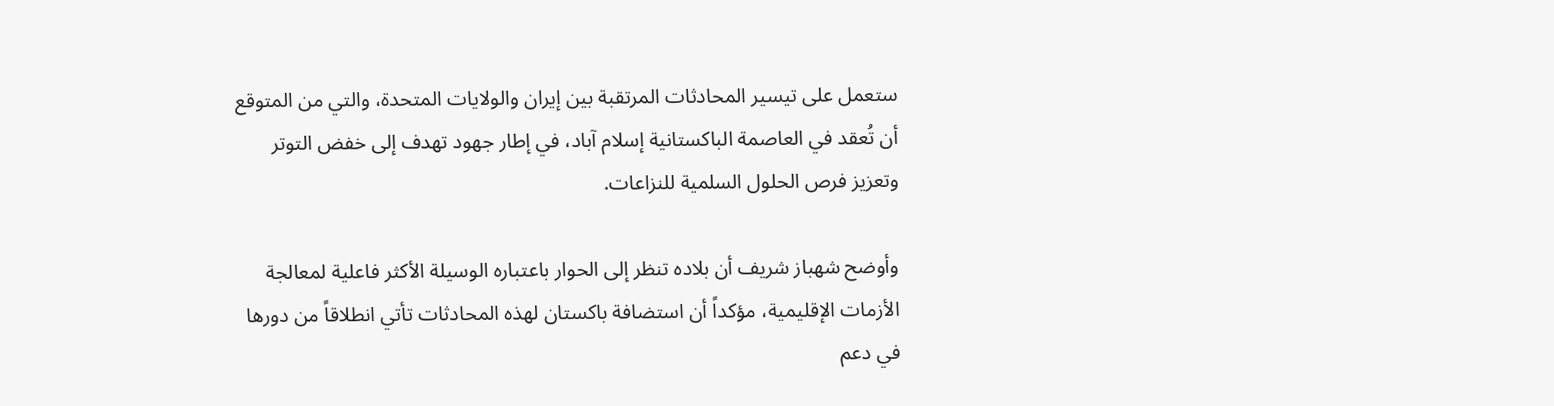ستعمل على تيسير المحادثات المرتقبة بين إيران والولايات المتحدة، والتي من المتوقع أن تُعقد في العاصمة الباكستانية إسلام آباد، في إطار جهود تهدف إلى خفض التوتر وتعزيز فرص الحلول السلمية للنزاعات.

وأوضح شهباز شريف أن بلاده تنظر إلى الحوار باعتباره الوسيلة الأكثر فاعلية لمعالجة الأزمات الإقليمية، مؤكداً أن استضافة باكستان لهذه المحادثات تأتي انطلاقاً من دورها في دعم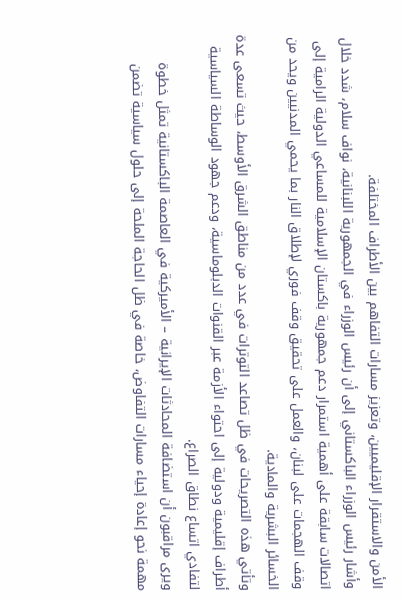الأمن والاستقرار الإقليميين، وتعزيز مسارات التفاهم بين الأطراف المختلفة.
وأشار رئيس الوزراء الباكستاني إلى أن رئيس الوزراء في الجمهورية اللبنانية، نواف سلام، شدد خلال اتصالات سابقة على أهمية استمرار دعم جمهورية باكستان الإسلامية للمساعي الدولية الرامية إلى وقف الهجمات على لبنان، والعمل على تحقيق وقف فوري لإطلاق النار بما يحمي المدنيين ويحد من الخسائر البشرية والمادية.
وتأتي هذه التصريحات في ظل تصاعد التوترات في عدد من مناطق الشرق الأوسط، حيث تسعى عدة أطراف إقليمية ودولية إلى احتواء الأزمة عبر القنوات الدبلوماسية، ودعم جهود الوساطة السياسية لتفادي اتساع نطاق الصراع.
ويرى مراقبون أن استضافة المحادثات الإيرانية – الأميركية في العاصمة الباكستانية تمثل خطوة مهمة نحو إعادة إحياء مسارات التفاوض، خاصة في ظل الحاجة الملحة إلى حلول سياسية تضمن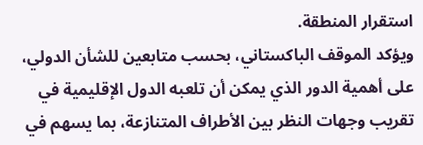استقرار المنطقة.
ويؤكد الموقف الباكستاني، بحسب متابعين للشأن الدولي، على أهمية الدور الذي يمكن أن تلعبه الدول الإقليمية في تقريب وجهات النظر بين الأطراف المتنازعة، بما يسهم في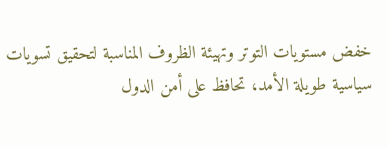خفض مستويات التوتر وتهيئة الظروف المناسبة لتحقيق تسويات سياسية طويلة الأمد، تحافظ على أمن الدول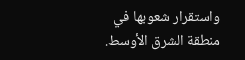واستقرار شعوبها في منطقة الشرق الأوسط.